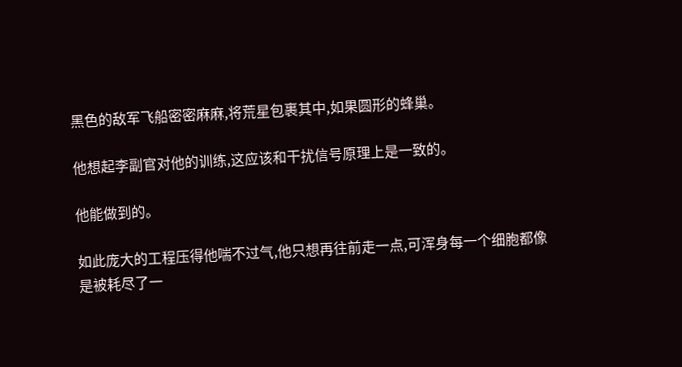黑色的敌军飞船密密麻麻,将荒星包裹其中,如果圆形的蜂巢。

他想起李副官对他的训练,这应该和干扰信号原理上是一致的。

他能做到的。

如此庞大的工程压得他喘不过气,他只想再往前走一点,可浑身每一个细胞都像是被耗尽了一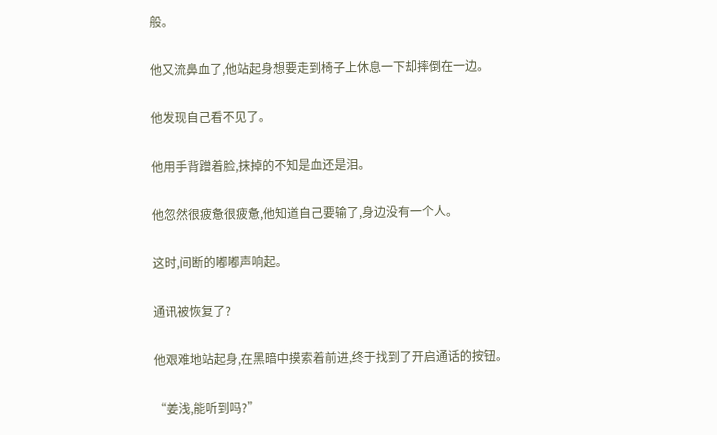般。

他又流鼻血了,他站起身想要走到椅子上休息一下却摔倒在一边。

他发现自己看不见了。

他用手背蹭着脸,抹掉的不知是血还是泪。

他忽然很疲惫很疲惫,他知道自己要输了,身边没有一个人。

这时,间断的嘟嘟声响起。

通讯被恢复了?

他艰难地站起身,在黑暗中摸索着前进,终于找到了开启通话的按钮。

“姜浅,能听到吗?”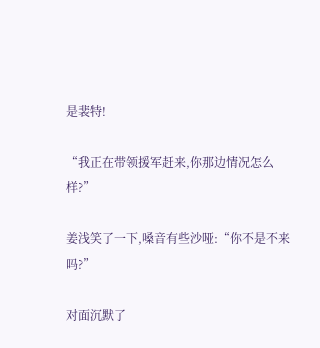是裴特!

“我正在带领援军赶来,你那边情况怎么样?”

姜浅笑了一下,嗓音有些沙哑:“你不是不来吗?”

对面沉默了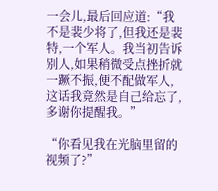一会儿,最后回应道:“我不是裴少将了,但我还是裴特,一个军人。我当初告诉别人,如果稍微受点挫折就一蹶不振,便不配做军人,这话我竟然是自己给忘了,多谢你提醒我。”

“你看见我在光脑里留的视频了?”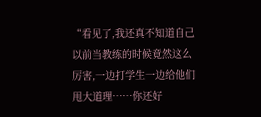“看见了,我还真不知道自己以前当教练的时候竟然这么厉害,一边打学生一边给他们甩大道理……你还好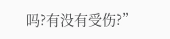吗?有没有受伤?”